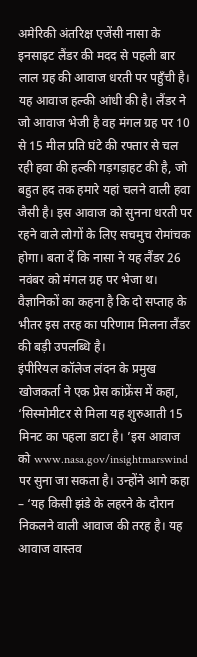अमेरिकी अंतरिक्ष एजेंसी नासा के इनसाइट लैंडर की मदद से पहली बार लाल ग्रह की आवाज धरती पर पहुँची है। यह आवाज हल्की आंधी की है। लैंडर ने जो आवाज भेजी है वह मंगल ग्रह पर 10 से 15 मील प्रति घंटे की रफ्तार से चल रही हवा की हल्की गड़गड़ाहट की है, जो बहुत हद तक हमारे यहां चलने वाली हवा जैसी है। इस आवाज को सुनना धरती पर रहने वाले लोगों के लिए सचमुच रोमांचक होगा। बता दें कि नासा ने यह लैंडर 26 नवंबर को मंगल ग्रह पर भेजा थ। वैज्ञानिकों का कहना है कि दो सप्ताह के भीतर इस तरह का परिणाम मिलना लैंडर की बड़ी उपलब्धि है।
इंपीरियल कॉलेज लंदन के प्रमुख खोजकर्ता ने एक प्रेस कांफ्रेंस में कहा, ‘सिस्मोमीटर से मिला यह शुरुआती 15 मिनट का पहला डाटा है। ’इस आवाज को www.nasa.gov/insightmarswind पर सुना जा सकता है। उन्होंने आगे कहा – ‘यह किसी झंडे के लहरने के दौरान निकलने वाली आवाज की तरह है। यह आवाज वास्तव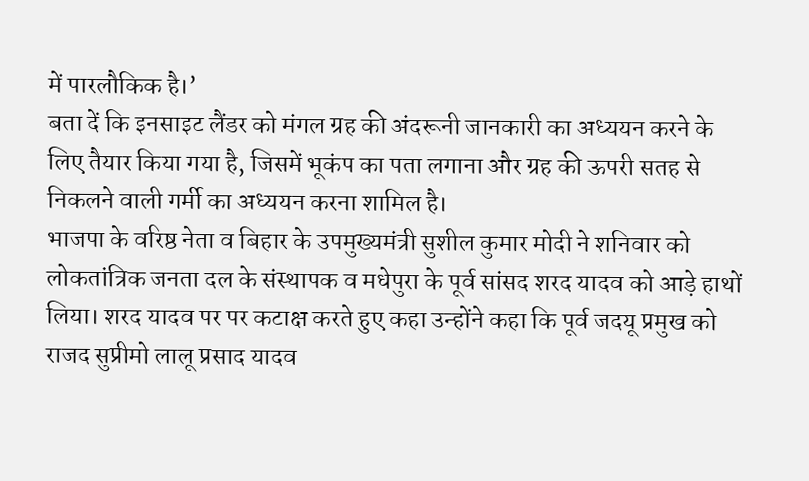में पारलौकिक है।’
बता दें कि इनसाइट लैंडर को मंगल ग्रह की अंदरूनी जानकारी का अध्ययन करने के लिए तैयार किया गया है, जिसमें भूकंप का पता लगाना और ग्रह की ऊपरी सतह से निकलने वाली गर्मी का अध्ययन करना शामिल है।
भाजपा के वरिष्ठ नेता व बिहार के उपमुख्यमंत्री सुशील कुमार मोदी ने शनिवार को लोकतांत्रिक जनता दल के संस्थापक व मधेपुरा के पूर्व सांसद शरद यादव को आड़े हाथों लिया। शरद यादव पर पर कटाक्ष करते हुए कहा उन्होंने कहा कि पूर्व जदयू प्रमुख को राजद सुप्रीमो लालू प्रसाद यादव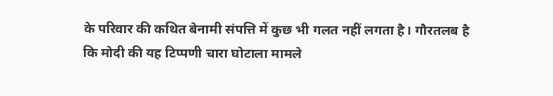के परिवार की कथित बेनामी संपत्ति में कुछ भी गलत नहीं लगता है। गौरतलब है कि मोदी की यह टिप्पणी चारा घोटाला मामले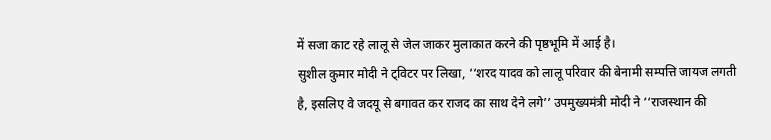में सजा काट रहे लालू से जेल जाकर मुलाकात करने की पृष्ठभूमि में आई है।
सुशील कुमार मोदी ने ट्विटर पर लिखा, ‘‘शरद यादव को लालू परिवार की बेनामी सम्पत्ति जायज लगती है, इसलिए वे जदयू से बगावत कर राजद का साथ देने लगे’’ उपमुख्यमंत्री मोदी ने ‘‘राजस्थान की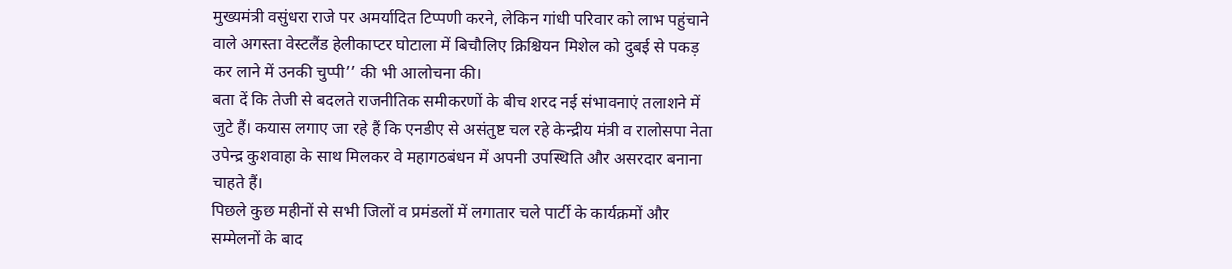मुख्यमंत्री वसुंधरा राजे पर अमर्यादित टिप्पणी करने, लेकिन गांधी परिवार को लाभ पहुंचाने वाले अगस्ता वेस्टलैंड हेलीकाप्टर घोटाला में बिचौलिए क्रिश्चियन मिशेल को दुबई से पकड़ कर लाने में उनकी चुप्पी’’ की भी आलोचना की।
बता दें कि तेजी से बदलते राजनीतिक समीकरणों के बीच शरद नई संभावनाएं तलाशने में जुटे हैं। कयास लगाए जा रहे हैं कि एनडीए से असंतुष्ट चल रहे केन्द्रीय मंत्री व रालोसपा नेता उपेन्द्र कुशवाहा के साथ मिलकर वे महागठबंधन में अपनी उपस्थिति और असरदार बनाना चाहते हैं।
पिछले कुछ महीनों से सभी जिलों व प्रमंडलों में लगातार चले पार्टी के कार्यक्रमों और सम्मेलनों के बाद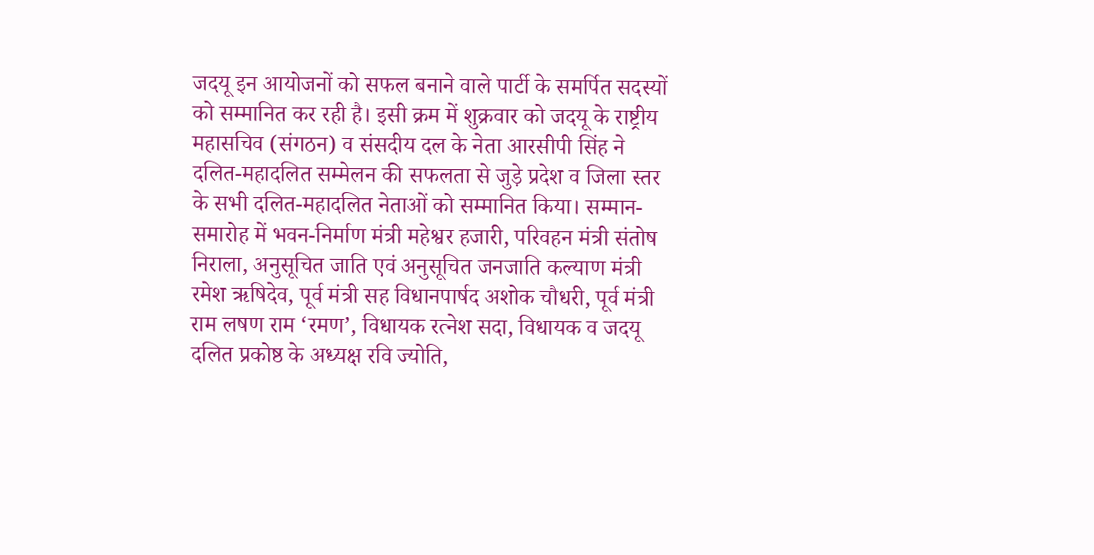जदयू इन आयोजनों को सफल बनाने वाले पार्टी के समर्पित सदस्यों को सम्मानित कर रही है। इसी क्रम में शुक्रवार को जदयू के राष्ट्रीय महासचिव (संगठन) व संसदीय दल के नेता आरसीपी सिंह ने दलित-महादलित सम्मेलन की सफलता से जुड़े प्रदेश व जिला स्तर के सभी दलित-महादलित नेताओं को सम्मानित किया। सम्मान-समारोह में भवन-निर्माण मंत्री महेश्वर हजारी, परिवहन मंत्री संतोष निराला, अनुसूचित जाति एवं अनुसूचित जनजाति कल्याण मंत्री रमेश ऋषिदेव, पूर्व मंत्री सह विधानपार्षद अशोक चौधरी, पूर्व मंत्री राम लषण राम ‘रमण’, विधायक रत्नेश सदा, विधायक व जदयू दलित प्रकोष्ठ के अध्यक्ष रवि ज्योति,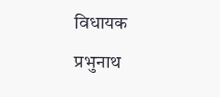विधायक प्रभुनाथ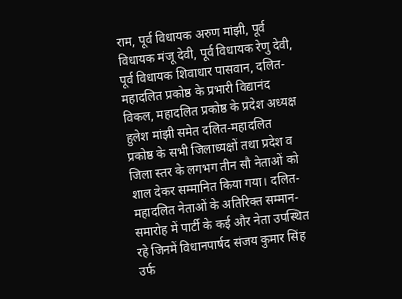राम, पूर्व विधायक अरुण मांझी, पूर्व विधायक मंजू देवी, पूर्व विधायक रेणु देवी, पूर्व विधायक शिवाधार पासवान, दलित-महादलित प्रकोष्ठ के प्रभारी विद्यानंद विकल, महादलित प्रकोष्ठ के प्रदेश अध्यक्ष हुलेश मांझी समेत दलित-महादलित प्रकोष्ठ के सभी जिलाध्यक्षों तथा प्रदेश व जिला स्तर के लगभग तीन सौ नेताओं को शाल देकर सम्मानित किया गया। दलित-महादलित नेताओं के अतिरिक्त सम्मान-समारोह में पार्टी के कई और नेता उपस्थित रहे जिनमें विधानपार्षद संजय कुमार सिंह उर्फ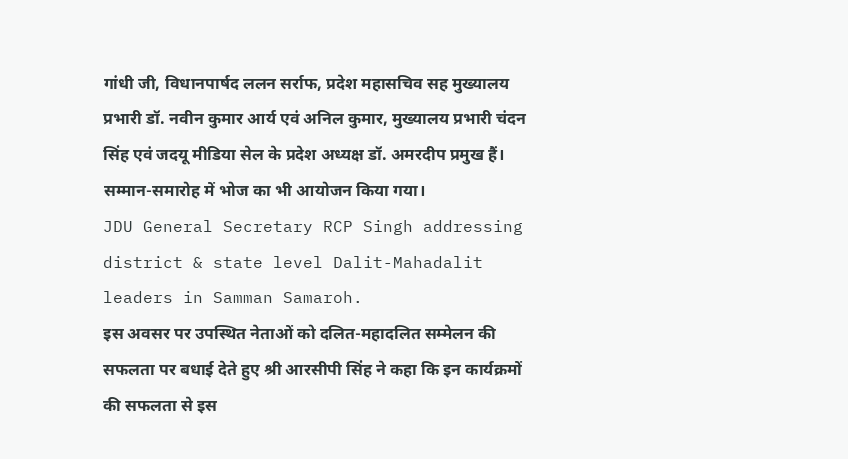गांधी जी, विधानपार्षद ललन सर्राफ, प्रदेश महासचिव सह मुख्यालय प्रभारी डॉ. नवीन कुमार आर्य एवं अनिल कुमार, मुख्यालय प्रभारी चंदन सिंह एवं जदयू मीडिया सेल के प्रदेश अध्यक्ष डॉ. अमरदीप प्रमुख हैं। सम्मान-समारोह में भोज का भी आयोजन किया गया।
JDU General Secretary RCP Singh addressing district & state level Dalit-Mahadalit leaders in Samman Samaroh.
इस अवसर पर उपस्थित नेताओं को दलित-महादलित सम्मेलन की सफलता पर बधाई देते हुए श्री आरसीपी सिंह ने कहा कि इन कार्यक्रमों की सफलता से इस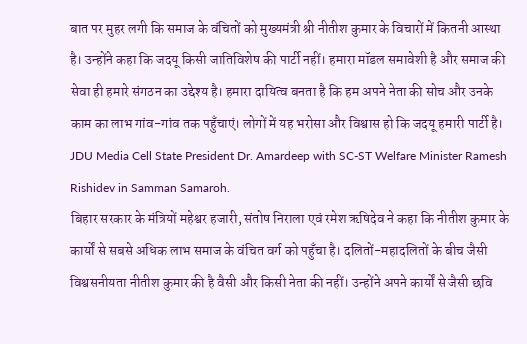बात पर मुहर लगी कि समाज के वंचितों को मुख्यमंत्री श्री नीतीश कुमार के विचारों में कितनी आस्था है। उन्होंने कहा कि जदयू किसी जातिविशेष की पार्टी नहीं। हमारा मॉडल समावेशी है और समाज की सेवा ही हमारे संगठन का उद्देश्य है। हमारा दायित्व बनता है कि हम अपने नेता की सोच और उनके काम का लाभ गांव-गांव तक पहुँचाएं। लोगों में यह भरोसा और विश्वास हो कि जदयू हमारी पार्टी है।
JDU Media Cell State President Dr. Amardeep with SC-ST Welfare Minister Ramesh Rishidev in Samman Samaroh.
बिहार सरकार के मंत्रियों महेश्वर हजारी, संतोष निराला एवं रमेश ऋषिदेव ने कहा कि नीतीश कुमार के कार्यों से सबसे अधिक लाभ समाज के वंचित वर्ग को पहुँचा है। दलितों-महादलितों के बीच जैसी विश्वसनीयता नीतीश कुमार की है वैसी और किसी नेता की नहीं। उन्होंने अपने कार्यों से जैसी छवि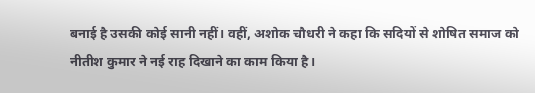बनाई है उसकी कोई सानी नहीं। वहीं, अशोक चौधरी ने कहा कि सदियों से शोषित समाज को नीतीश कुमार ने नई राह दिखाने का काम किया है।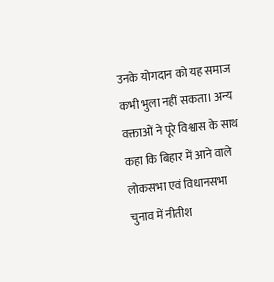उनके योगदान को यह समाज कभी भुला नहीं सकता। अन्य वक्ताओं ने पूरे विश्वास के साथ कहा कि बिहार में आने वाले लोकसभा एवं विधानसभा चुनाव में नीतीश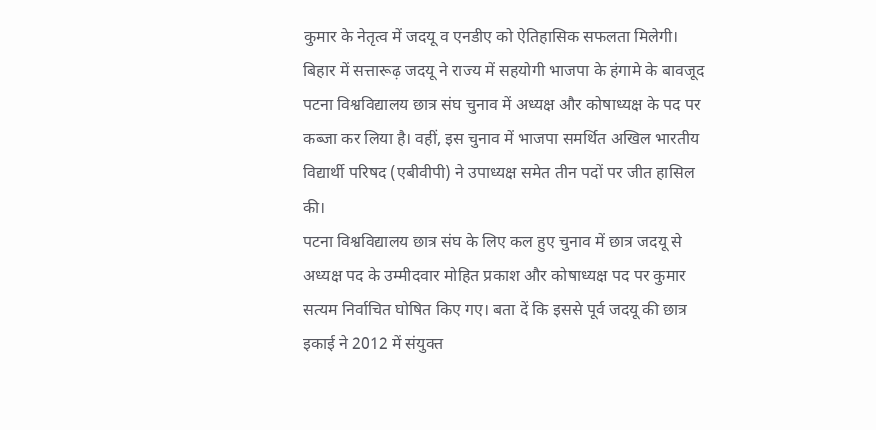कुमार के नेतृत्व में जदयू व एनडीए को ऐतिहासिक सफलता मिलेगी।
बिहार में सत्तारूढ़ जदयू ने राज्य में सहयोगी भाजपा के हंगामे के बावजूद पटना विश्वविद्यालय छात्र संघ चुनाव में अध्यक्ष और कोषाध्यक्ष के पद पर कब्जा कर लिया है। वहीं, इस चुनाव में भाजपा समर्थित अखिल भारतीय विद्यार्थी परिषद (एबीवीपी) ने उपाध्यक्ष समेत तीन पदों पर जीत हासिल की।
पटना विश्वविद्यालय छात्र संघ के लिए कल हुए चुनाव में छात्र जदयू से अध्यक्ष पद के उम्मीदवार मोहित प्रकाश और कोषाध्यक्ष पद पर कुमार सत्यम निर्वाचित घोषित किए गए। बता दें कि इससे पूर्व जदयू की छात्र इकाई ने 2012 में संयुक्त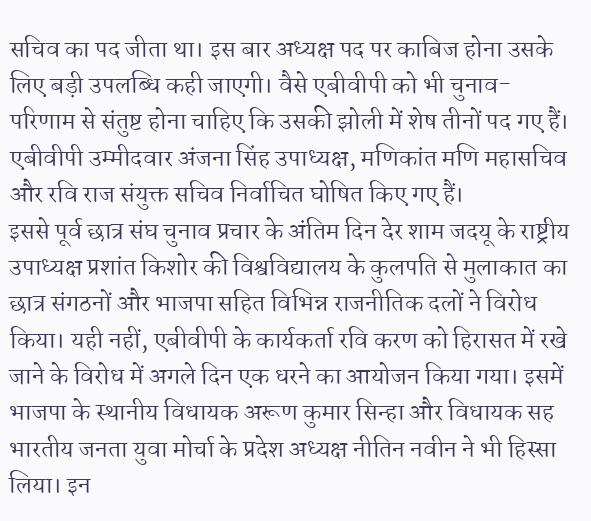सचिव का पद जीता था। इस बार अध्यक्ष पद पर काबिज होना उसके लिए बड़ी उपलब्धि कही जाएगी। वैसे एबीवीपी को भी चुनाव-परिणाम से संतुष्ट होना चाहिए कि उसकी झोली में शेष तीनों पद गए हैं। एबीवीपी उम्मीदवार अंजना सिंह उपाध्यक्ष, मणिकांत मणि महासचिव और रवि राज संयुक्त सचिव निर्वाचित घोषित किए गए हैं।
इससे पूर्व छात्र संघ चुनाव प्रचार के अंतिम दिन देर शाम जदयू के राष्ट्रीय उपाध्यक्ष प्रशांत किशोर की विश्वविद्यालय के कुलपति से मुलाकात का छात्र संगठनों और भाजपा सहित विभिन्न राजनीतिक दलों ने विरोध किया। यही नहीं, एबीवीपी के कार्यकर्ता रवि करण को हिरासत में रखे जाने के विरोध में अगले दिन एक धरने का आयोजन किया गया। इसमें भाजपा के स्थानीय विधायक अरूण कुमार सिन्हा और विधायक सह भारतीय जनता युवा मोर्चा के प्रदेश अध्यक्ष नीतिन नवीन ने भी हिस्सा लिया। इन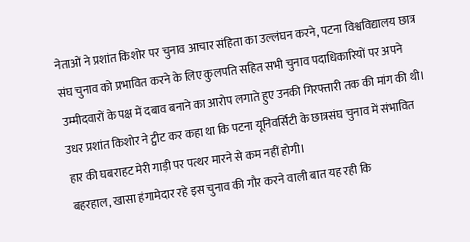नेताओं ने प्रशांत किशोर पर चुनाव आचार संहिता का उल्लंघन करने, पटना विश्वविद्यालय छात्र संघ चुनाव को प्रभावित करने के लिए कुलपति सहित सभी चुनाव पदाधिकारियों पर अपने उम्मीदवारों के पक्ष में दबाव बनाने का आरोप लगाते हुए उनकी गिरफ्तारी तक की मांग की थी। उधर प्रशांत किशोर ने ट्वीट कर कहा था कि पटना यूनिवर्सिटी के छात्रसंघ चुनाव में संभावित हार की घबराहट मेरी गाड़ी पर पत्थर मारने से कम नहीं होगी।
बहरहाल, खासा हंगामेदार रहे इस चुनाव की गौर करने वाली बात यह रही कि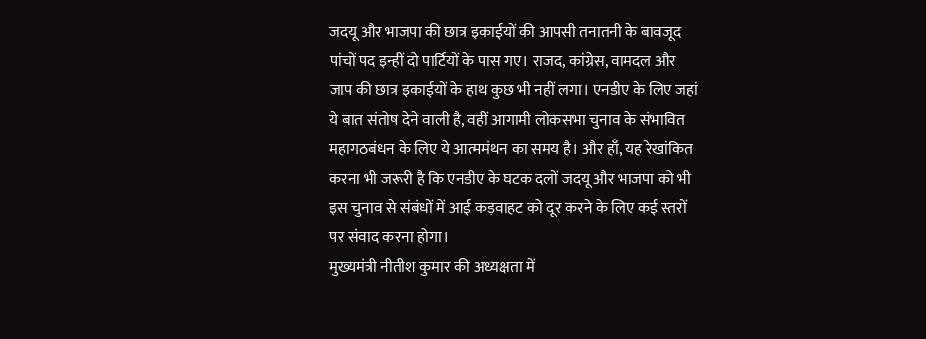जदयू और भाजपा की छात्र इकाईयों की आपसी तनातनी के बावजूद पांचों पद इन्हीं दो पार्टियों के पास गए। राजद, कांग्रेस, वामदल और जाप की छात्र इकाईयों के हाथ कुछ भी नहीं लगा। एनडीए के लिए जहां ये बात संतोष देने वाली है, वहीं आगामी लोकसभा चुनाव के संभावित महागठबंधन के लिए ये आत्ममंथन का समय है। और हाँ, यह रेखांकित करना भी जरूरी है कि एनडीए के घटक दलों जदयू और भाजपा को भी इस चुनाव से संबंधों में आई कड़वाहट को दूर करने के लिए कई स्तरों पर संवाद करना होगा।
मुख्यमंत्री नीतीश कुमार की अध्यक्षता में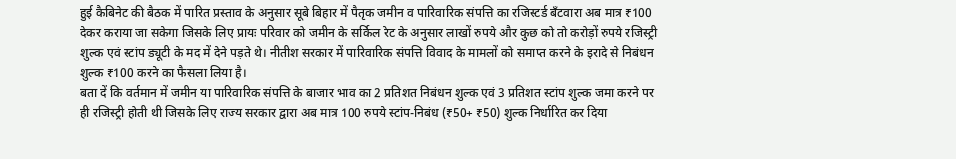हुई कैबिनेट की बैठक में पारित प्रस्ताव के अनुसार सूबे बिहार में पैतृक जमीन व पारिवारिक संपत्ति का रजिस्टर्ड बँटवारा अब मात्र ₹100 देकर कराया जा सकेगा जिसके लिए प्रायः परिवार को जमीन के सर्किल रेट के अनुसार लाखों रुपये और कुछ को तो करोड़ों रुपये रजिस्ट्री शुल्क एवं स्टांप ड्यूटी के मद में देने पड़ते थे। नीतीश सरकार में पारिवारिक संपत्ति विवाद के मामलों को समाप्त करने के इरादे से निबंधन शुल्क ₹100 करने का फैसला लिया है।
बता दें कि वर्तमान में जमीन या पारिवारिक संपत्ति के बाजार भाव का 2 प्रतिशत निबंधन शुल्क एवं 3 प्रतिशत स्टांप शुल्क जमा करने पर ही रजिस्ट्री होती थी जिसके लिए राज्य सरकार द्वारा अब मात्र 100 रुपये स्टांप-निबंध (₹50+ ₹50) शुल्क निर्धारित कर दिया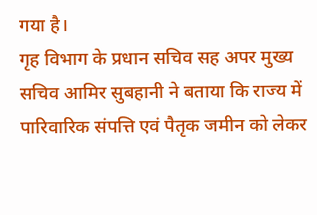गया है।
गृह विभाग के प्रधान सचिव सह अपर मुख्य सचिव आमिर सुबहानी ने बताया कि राज्य में पारिवारिक संपत्ति एवं पैतृक जमीन को लेकर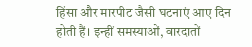हिंसा और मारपीट जैसी घटनाएं आए दिन होती हैं। इन्हीं समस्याओं, वारदातों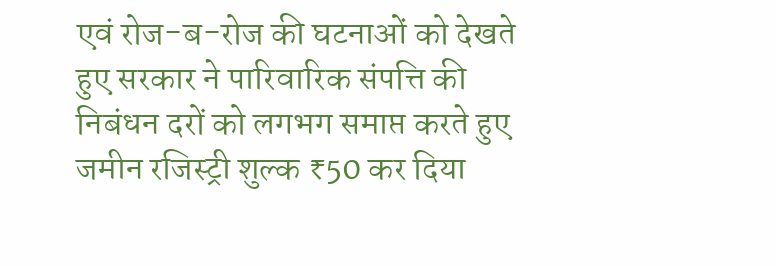एवं रोज-ब-रोज की घटनाओं को देखते हुए सरकार ने पारिवारिक संपत्ति की निबंधन दरों को लगभग समाप्त करते हुए जमीन रजिस्ट्री शुल्क ₹50 कर दिया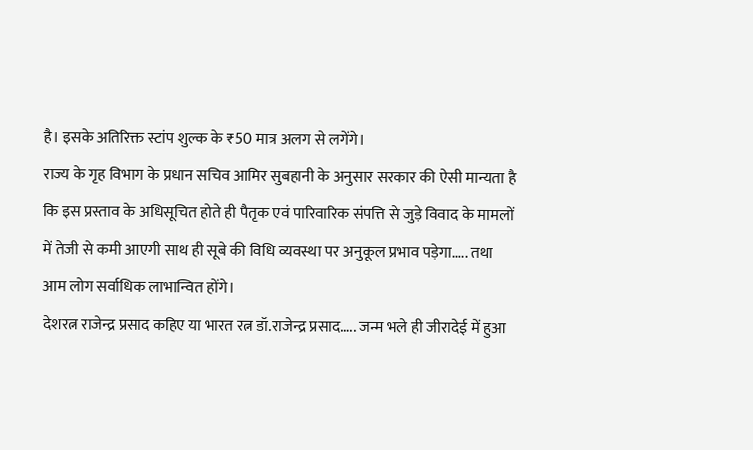है। इसके अतिरिक्त स्टांप शुल्क के ₹50 मात्र अलग से लगेंगे।
राज्य के गृह विभाग के प्रधान सचिव आमिर सुबहानी के अनुसार सरकार की ऐसी मान्यता है कि इस प्रस्ताव के अधिसूचित होते ही पैतृक एवं पारिवारिक संपत्ति से जुड़े विवाद के मामलों में तेजी से कमी आएगी साथ ही सूबे की विधि व्यवस्था पर अनुकूल प्रभाव पड़ेगा….. तथा आम लोग सर्वाधिक लाभान्वित होंगे।
देशरत्न राजेन्द्र प्रसाद कहिए या भारत रत्न डॉ.राजेन्द्र प्रसाद….. जन्म भले ही जीरादेई में हुआ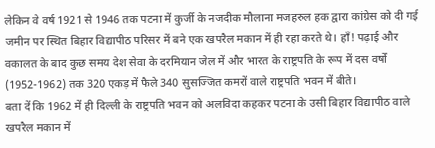लेकिन वे वर्ष 1921 से 1946 तक पटना में कुर्जी के नजदीक मौलाना मजहरुल हक द्वारा कांग्रेस को दी गई जमीन पर स्थित बिहार विद्यापीठ परिसर में बने एक खपरैल मकान में ही रहा करते थे। हाँ! पढ़ाई और वकालत के बाद कुछ समय देश सेवा के दरमियान जेल में और भारत के राष्ट्रपति के रूप में दस वर्षों (1952-1962) तक 320 एकड़ में फैले 340 सुसज्जित कमरों वाले राष्ट्रपति भवन में बीते।
बता दें कि 1962 में ही दिल्ली के राष्ट्रपति भवन को अलविदा कहकर पटना के उसी बिहार विद्यापीठ वाले खपरैल मकान में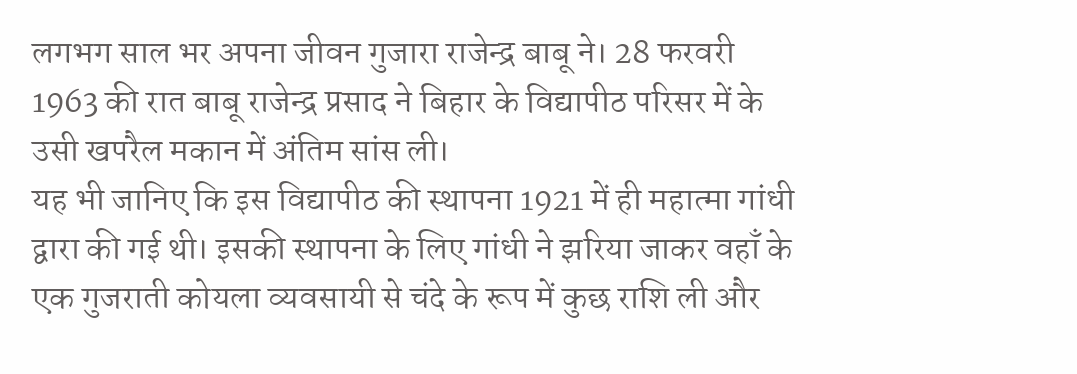लगभग साल भर अपना जीवन गुजारा राजेन्द्र बाबू ने। 28 फरवरी 1963 की रात बाबू राजेन्द्र प्रसाद ने बिहार के विद्यापीठ परिसर में के उसी खपरैल मकान में अंतिम सांस ली।
यह भी जानिए कि इस विद्यापीठ की स्थापना 1921 में ही महात्मा गांधी द्वारा की गई थी। इसकी स्थापना के लिए गांधी ने झरिया जाकर वहाँ के एक गुजराती कोयला व्यवसायी से चंदे के रूप में कुछ राशि ली और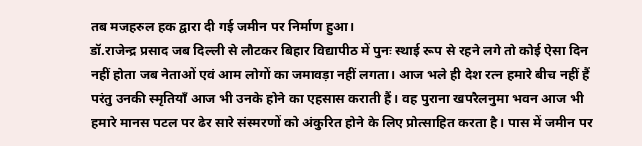तब मजहरुल हक द्वारा दी गई जमीन पर निर्माण हुआ।
डॉ.राजेन्द्र प्रसाद जब दिल्ली से लौटकर बिहार विद्यापीठ में पुनः स्थाई रूप से रहने लगे तो कोई ऐसा दिन नहीं होता जब नेताओं एवं आम लोगों का जमावड़ा नहीं लगता। आज भले ही देश रत्न हमारे बीच नहीं हैं परंतु उनकी स्मृतियाँ आज भी उनके होने का एहसास कराती हैं। वह पुराना खपरैलनुमा भवन आज भी हमारे मानस पटल पर ढेर सारे संस्मरणों को अंकुरित होने के लिए प्रोत्साहित करता है। पास में जमीन पर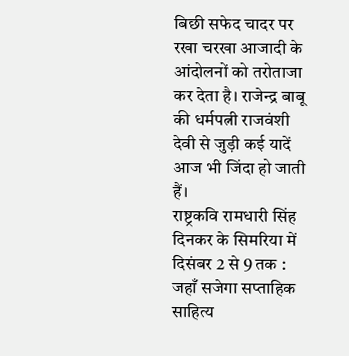बिछी सफेद चादर पर रखा चरखा आजादी के आंदोलनों को तरोताजा कर देता है। राजेन्द्र बाबू की धर्मपत्नी राजवंशी देवी से जुड़ी कई यादें आज भी जिंदा हो जाती हैं।
राष्ट्रकवि रामधारी सिंह दिनकर के सिमरिया में दिसंबर 2 से 9 तक : जहाँ सजेगा सप्ताहिक साहित्य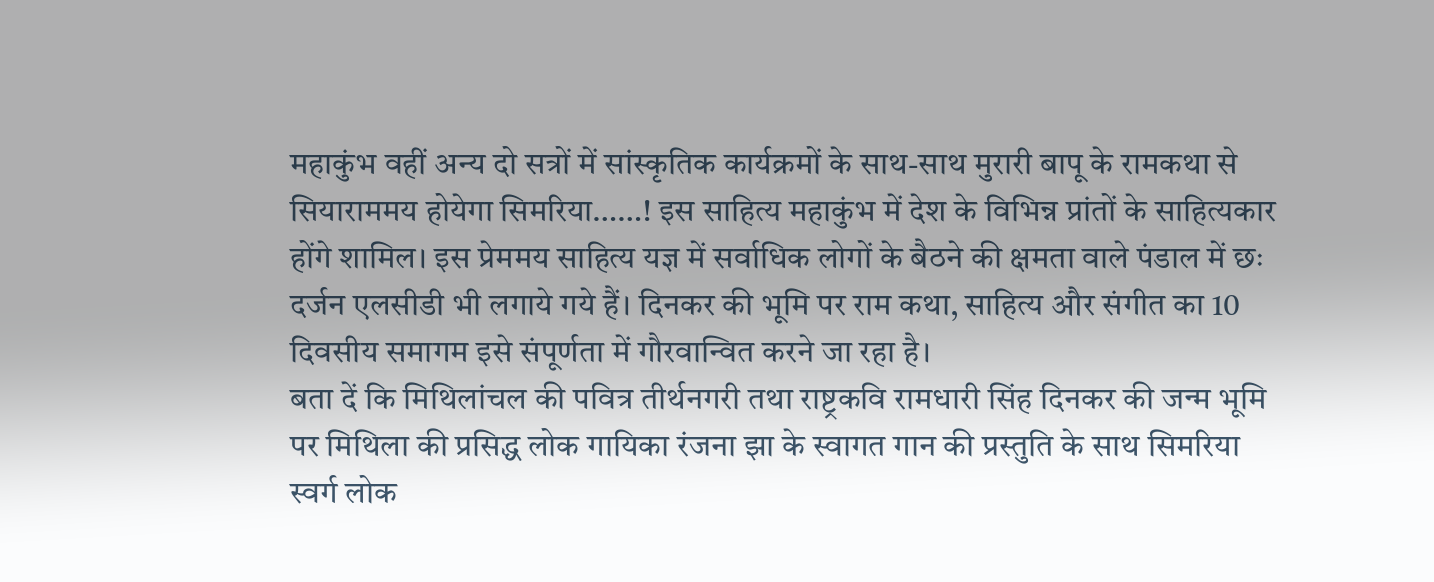महाकुंभ वहीं अन्य दो सत्रों में सांस्कृतिक कार्यक्रमों के साथ-साथ मुरारी बापू के रामकथा से सियाराममय होयेगा सिमरिया……! इस साहित्य महाकुंभ में देश के विभिन्न प्रांतों के साहित्यकार होंगे शामिल। इस प्रेममय साहित्य यज्ञ में सर्वाधिक लोगों के बैठने की क्षमता वाले पंडाल में छः दर्जन एलसीडी भी लगाये गये हैं। दिनकर की भूमि पर राम कथा, साहित्य और संगीत का 10 दिवसीय समागम इसे संपूर्णता में गौरवान्वित करने जा रहा है।
बता दें कि मिथिलांचल की पवित्र तीर्थनगरी तथा राष्ट्रकवि रामधारी सिंह दिनकर की जन्म भूमि पर मिथिला की प्रसिद्ध लोक गायिका रंजना झा के स्वागत गान की प्रस्तुति के साथ सिमरिया स्वर्ग लोक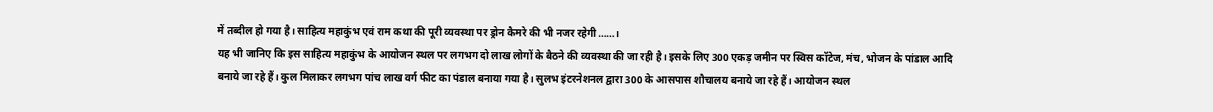में तब्दील हो गया है। साहित्य महाकुंभ एवं राम कथा की पूरी व्यवस्था पर ड्रोन कैमरे की भी नजर रहेगी……।
यह भी जानिए कि इस साहित्य महाकुंभ के आयोजन स्थल पर लगभग दो लाख लोगों के बैठने की व्यवस्था की जा रही है। इसके लिए 300 एकड़ जमीन पर स्विस कॉटेज, मंच, भोजन के पांडाल आदि बनाये जा रहे हैं। कुल मिलाकर लगभग पांच लाख वर्ग फीट का पंडाल बनाया गया है। सुलभ इंटरनेशनल द्वारा 300 के आसपास शौचालय बनाये जा रहे हैं। आयोजन स्थल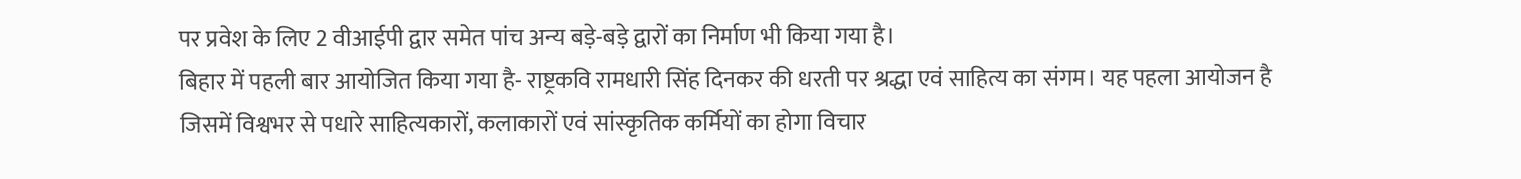पर प्रवेश के लिए 2 वीआईपी द्वार समेत पांच अन्य बड़े-बड़े द्वारों का निर्माण भी किया गया है।
बिहार में पहली बार आयोजित किया गया है- राष्ट्रकवि रामधारी सिंह दिनकर की धरती पर श्रद्धा एवं साहित्य का संगम। यह पहला आयोजन है जिसमें विश्वभर से पधारे साहित्यकारों, कलाकारों एवं सांस्कृतिक कर्मियों का होगा विचार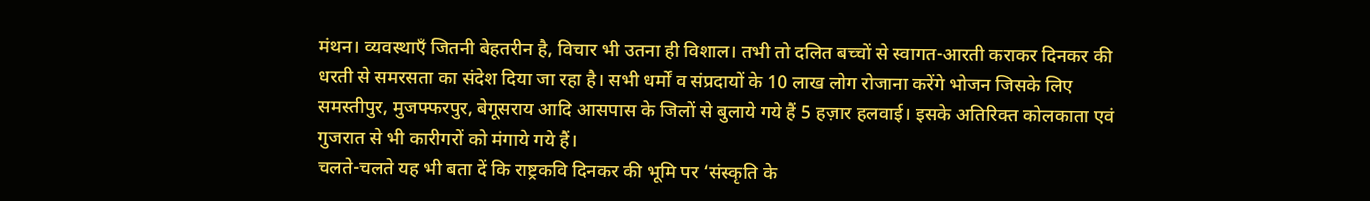मंथन। व्यवस्थाएँ जितनी बेहतरीन है, विचार भी उतना ही विशाल। तभी तो दलित बच्चों से स्वागत-आरती कराकर दिनकर की धरती से समरसता का संदेश दिया जा रहा है। सभी धर्मों व संप्रदायों के 10 लाख लोग रोजाना करेंगे भोजन जिसके लिए समस्तीपुर, मुजफ्फरपुर, बेगूसराय आदि आसपास के जिलों से बुलाये गये हैं 5 हज़ार हलवाई। इसके अतिरिक्त कोलकाता एवं गुजरात से भी कारीगरों को मंगाये गये हैं।
चलते-चलते यह भी बता दें कि राष्ट्रकवि दिनकर की भूमि पर ‘संस्कृति के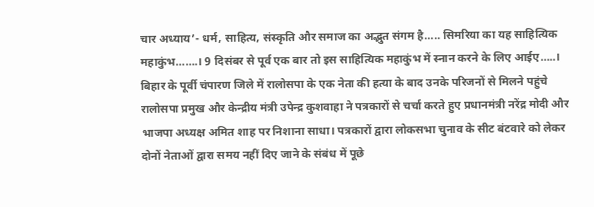चार अध्याय’- धर्म, साहित्य, संस्कृति और समाज का अद्भुत संगम है….. सिमरिया का यह साहित्यिक महाकुंभ…….। 9 दिसंबर से पूर्व एक बार तो इस साहित्यिक महाकुंभ में स्नान करने के लिए आईए…..।
बिहार के पूर्वी चंपारण जिले में रालोसपा के एक नेता की हत्या के बाद उनके परिजनों से मिलने पहुंचे रालोसपा प्रमुख और केन्द्रीय मंत्री उपेन्द्र कुशवाहा ने पत्रकारों से चर्चा करते हुए प्रधानमंत्री नरेंद्र मोदी और भाजपा अध्यक्ष अमित शाह पर निशाना साधा। पत्रकारों द्वारा लोकसभा चुनाव के सीट बंटवारे को लेकर दोनों नेताओं द्वारा समय नहीं दिए जाने के संबंध में पूछे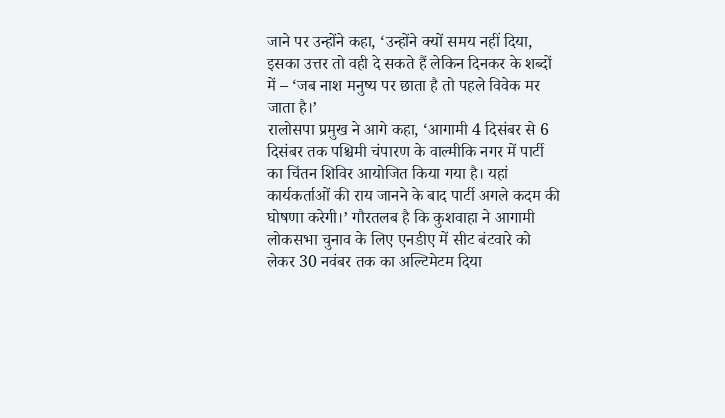जाने पर उन्होंने कहा, ‘उन्होंने क्यों समय नहीं दिया, इसका उत्तर तो वही दे सकते हैं लेकिन दिनकर के शब्दों में – ‘जब नाश मनुष्य पर छाता है तो पहले विवेक मर जाता है।’
रालोसपा प्रमुख ने आगे कहा, ‘आगामी 4 दिसंबर से 6 दिसंबर तक पश्चिमी चंपारण के वाल्मीकि नगर में पार्टी का चिंतन शिविर आयोजित किया गया है। यहां कार्यकर्ताओं की राय जानने के बाद पार्टी अगले कदम की घोषणा करेगी।’ गौरतलब है कि कुशवाहा ने आगामी लोकसभा चुनाव के लिए एनडीए में सीट बंटवारे को लेकर 30 नवंबर तक का अल्टिमेटम दिया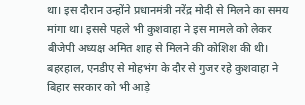था। इस दौरान उन्होंने प्रधानमंत्री नरेंद्र मोदी से मिलने का समय मांगा था। इससे पहले भी कुशवाहा ने इस मामले को लेकर बीजेपी अध्यक्ष अमित शाह से मिलने की कोशिश की थी।
बहरहाल, एनडीए से मोहभंग के दौर से गुजर रहे कुशवाहा ने बिहार सरकार को भी आड़े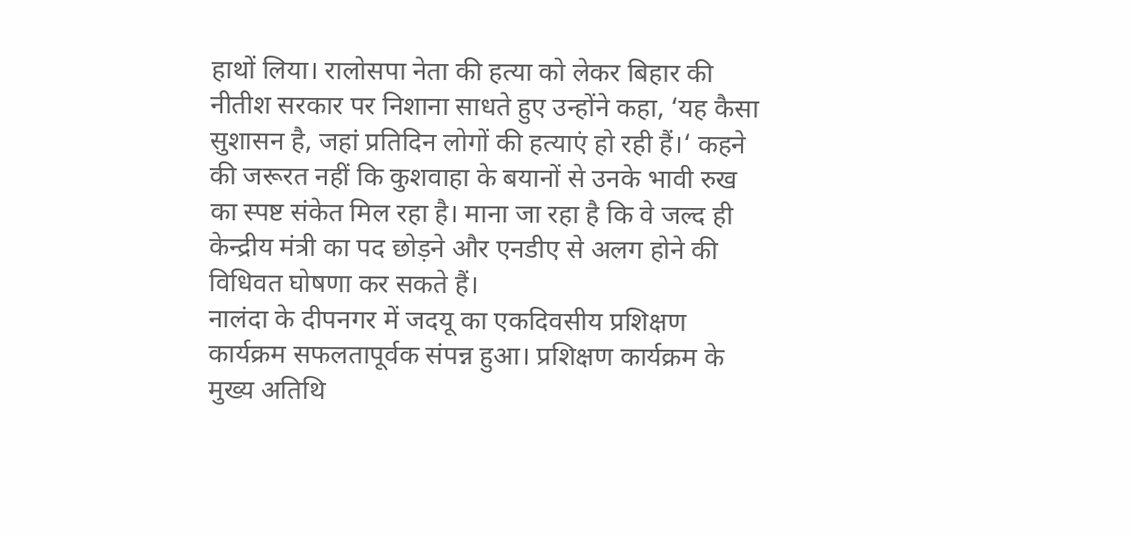हाथों लिया। रालोसपा नेता की हत्या को लेकर बिहार की नीतीश सरकार पर निशाना साधते हुए उन्होंने कहा, ‘यह कैसा सुशासन है, जहां प्रतिदिन लोगों की हत्याएं हो रही हैं।‘ कहने की जरूरत नहीं कि कुशवाहा के बयानों से उनके भावी रुख का स्पष्ट संकेत मिल रहा है। माना जा रहा है कि वे जल्द ही केन्द्रीय मंत्री का पद छोड़ने और एनडीए से अलग होने की विधिवत घोषणा कर सकते हैं।
नालंदा के दीपनगर में जदयू का एकदिवसीय प्रशिक्षण कार्यक्रम सफलतापूर्वक संपन्न हुआ। प्रशिक्षण कार्यक्रम के मुख्य अतिथि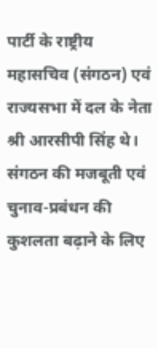पार्टी के राष्ट्रीय महासचिव (संगठन) एवं राज्यसभा में दल के नेता श्री आरसीपी सिंह थे। संगठन की मजबूती एवं चुनाव-प्रबंधन की कुशलता बढ़ाने के लिए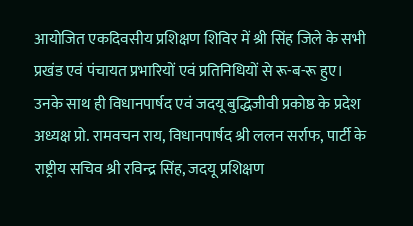आयोजित एकदिवसीय प्रशिक्षण शिविर में श्री सिंह जिले के सभी प्रखंड एवं पंचायत प्रभारियों एवं प्रतिनिधियों से रू-ब-रू हुए। उनके साथ ही विधानपार्षद एवं जदयू बुद्धिजीवी प्रकोष्ठ के प्रदेश अध्यक्ष प्रो. रामवचन राय, विधानपार्षद श्री ललन सर्राफ, पार्टी के राष्ट्रीय सचिव श्री रविन्द्र सिंह, जदयू प्रशिक्षण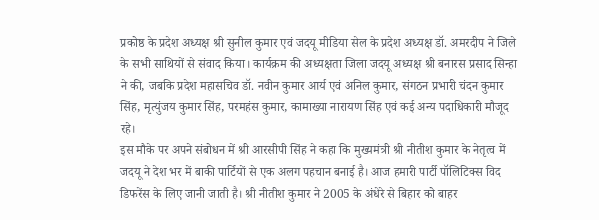प्रकोष्ठ के प्रदेश अध्यक्ष श्री सुनील कुमार एवं जदयू मीडिया सेल के प्रदेश अध्यक्ष डॉ. अमरदीप ने जिले के सभी साथियों से संवाद किया। कार्यक्रम की अध्यक्षता जिला जदयू अध्यक्ष श्री बनारस प्रसाद सिन्हा ने की, जबकि प्रदेश महासचिव डॉ. नवीन कुमार आर्य एवं अनिल कुमार, संगठन प्रभारी चंदन कुमार सिंह, मृत्युंजय कुमार सिंह, परमहंस कुमार, कामाख्या नारायण सिंह एवं कई अन्य पदाधिकारी मौजूद रहे।
इस मौके पर अपने संबोधन में श्री आरसीपी सिंह ने कहा कि मुख्यमंत्री श्री नीतीश कुमार के नेतृत्व में जदयू ने देश भर में बाकी पार्टियों से एक अलग पहचान बनाई है। आज हमारी पार्टी पॉलिटिक्स विद डिफरेंस के लिए जानी जाती है। श्री नीतीश कुमार ने 2005 के अंधेरे से बिहार को बाहर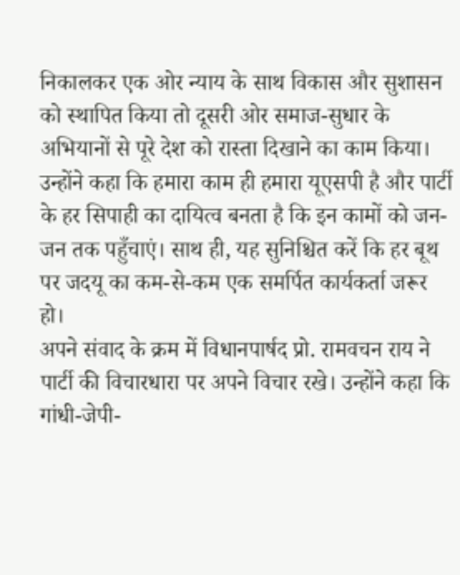निकालकर एक ओर न्याय के साथ विकास और सुशासन को स्थापित किया तो दूसरी ओर समाज-सुधार के अभियानों से पूरे देश को रास्ता दिखाने का काम किया। उन्होंने कहा कि हमारा काम ही हमारा यूएसपी है और पार्टी के हर सिपाही का दायित्व बनता है कि इन कामों को जन-जन तक पहुँचाएं। साथ ही, यह सुनिश्चित करें कि हर बूथ पर जदयू का कम-से-कम एक समर्पित कार्यकर्ता जरूर हो।
अपने संवाद के क्रम में विधानपार्षद प्रो. रामवचन राय ने पार्टी की विचारधारा पर अपने विचार रखे। उन्होंने कहा कि गांधी-जेपी-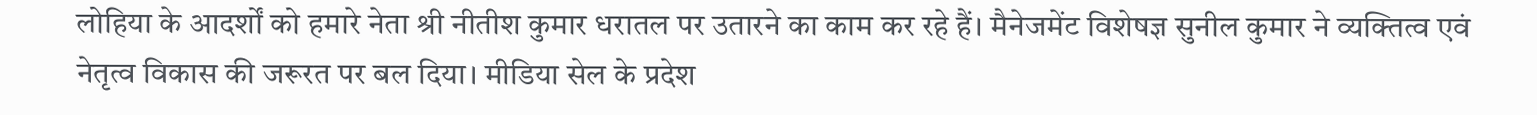लोहिया के आदर्शों को हमारे नेता श्री नीतीश कुमार धरातल पर उतारने का काम कर रहे हैं। मैनेजमेंट विशेषज्ञ सुनील कुमार ने व्यक्तित्व एवं नेतृत्व विकास की जरूरत पर बल दिया। मीडिया सेल के प्रदेश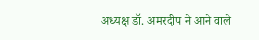अध्यक्ष डॉ. अमरदीप ने आने वाले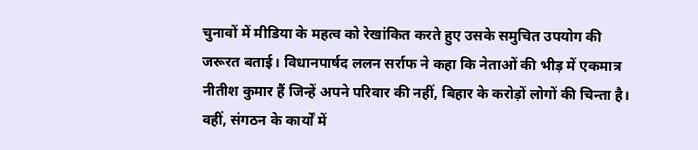चुनावों में मीडिया के महत्व को रेखांकित करते हुए उसके समुचित उपयोग की जरूरत बताई। विधानपार्षद ललन सर्राफ ने कहा कि नेताओं की भीड़ में एकमात्र नीतीश कुमार हैं जिन्हें अपने परिवार की नहीं, बिहार के करोड़ों लोगों की चिन्ता है। वहीं, संगठन के कार्यों में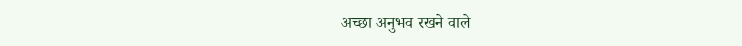अच्छा अनुभव रखने वाले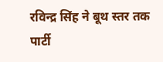रविन्द्र सिंह ने बूथ स्तर तक पार्टी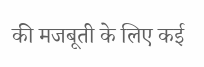की मजबूती के लिए कई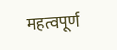महत्वपूर्ण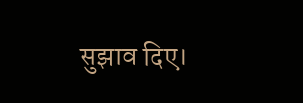सुझाव दिए।